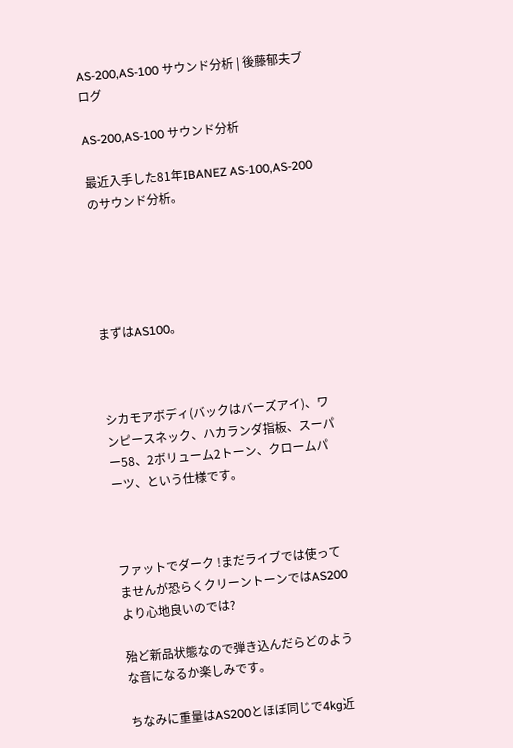AS-200,AS-100 サウンド分析 | 後藤郁夫ブログ

AS-200,AS-100 サウンド分析

最近入手した81年IBANEZ AS-100,AS-200のサウンド分析。





まずはAS100。



シカモアボディ(バックはバーズアイ)、ワンピースネック、ハカランダ指板、スーパー58、2ボリューム2トーン、クロームパーツ、という仕様です。



ファットでダーク !まだライブでは使ってませんが恐らくクリーントーンではAS200より心地良いのでは?

殆ど新品状態なので弾き込んだらどのような音になるか楽しみです。

ちなみに重量はAS200とほぼ同じで4kg近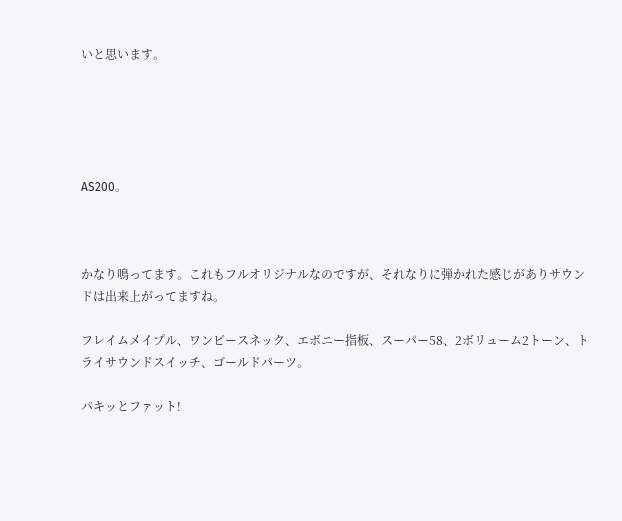いと思います。





AS200。



かなり鳴ってます。これもフルオリジナルなのですが、それなりに弾かれた感じがありサウンドは出来上がってますね。

フレイムメイプル、ワンピースネック、エボニー指板、スーパー58、2ボリューム2トーン、トライサウンドスイッチ、ゴールドパーツ。

パキッとファット!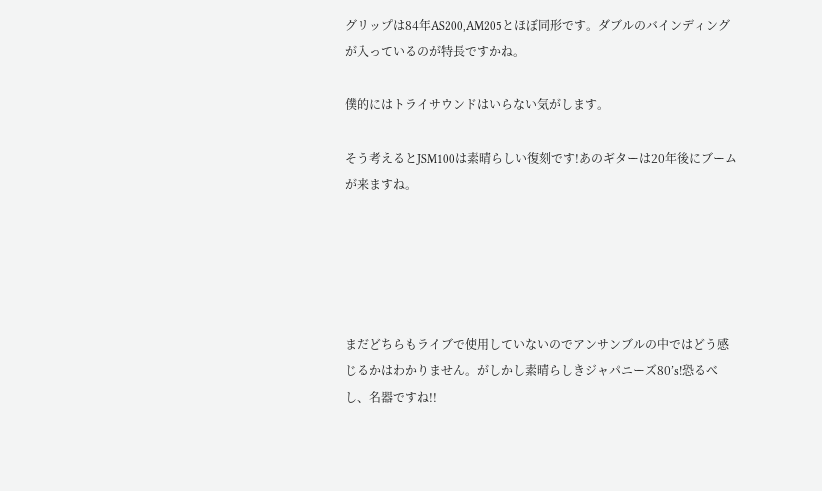グリップは84年AS200,AM205とほぼ同形です。ダブルのバインディングが入っているのが特長ですかね。

僕的にはトライサウンドはいらない気がします。

そう考えるとJSM100は素晴らしい復刻です!あのギターは20年後にブームが来ますね。





まだどちらもライブで使用していないのでアンサンブルの中ではどう感じるかはわかりません。がしかし素晴らしきジャパニーズ80’s!恐るべし、名器ですね!!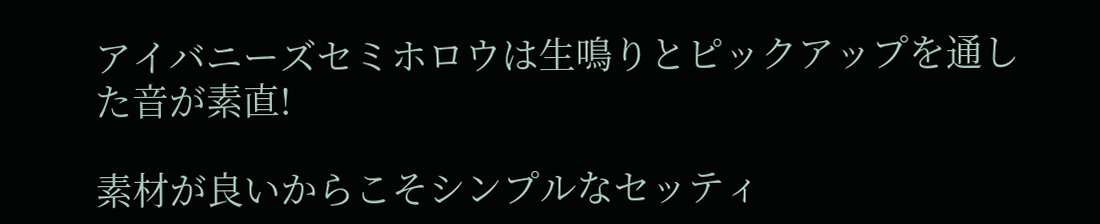アイバニーズセミホロウは生鳴りとピックアップを通した音が素直!

素材が良いからこそシンプルなセッティ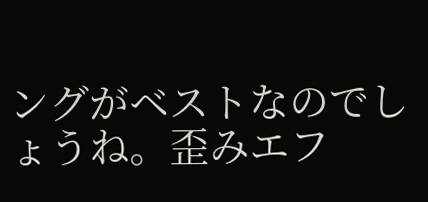ングがベストなのでしょうね。歪みエフ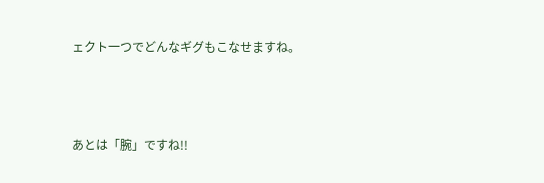ェクト一つでどんなギグもこなせますね。



あとは「腕」ですね!!